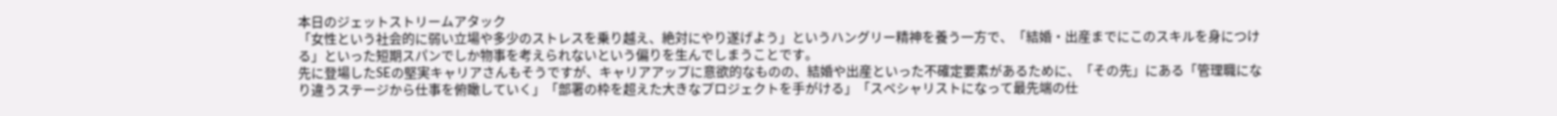本日のジェットストリームアタック
「女性という社会的に弱い立場や多少のストレスを乗り越え、絶対にやり遂げよう」というハングリー精神を養う一方で、「結婚・出産までにこのスキルを身につける」といった短期スパンでしか物事を考えられないという偏りを生んでしまうことです。
先に登場したSEの堅実キャリアさんもそうですが、キャリアアップに意欲的なものの、結婚や出産といった不確定要素があるために、「その先」にある「管理職になり違うステージから仕事を俯瞰していく」「部署の枠を超えた大きなプロジェクトを手がける」「スペシャリストになって最先端の仕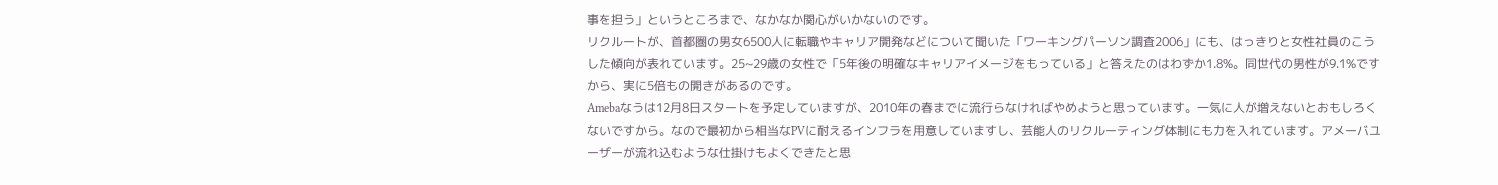事を担う」というところまで、なかなか関心がいかないのです。
リクルートが、首都圏の男女6500人に転職やキャリア開発などについて聞いた「ワーキングパーソン調査2006」にも、はっきりと女性社員のこうした傾向が表れています。25~29歳の女性で「5年後の明確なキャリアイメージをもっている」と答えたのはわずか1.8%。同世代の男性が9.1%ですから、実に5倍もの開きがあるのです。
Amebaなうは12月8日スタートを予定していますが、2010年の春までに流行らなければやめようと思っています。一気に人が増えないとおもしろくないですから。なので最初から相当なPVに耐えるインフラを用意していますし、芸能人のリクルーティング体制にも力を入れています。アメーバユーザーが流れ込むような仕掛けもよくできたと思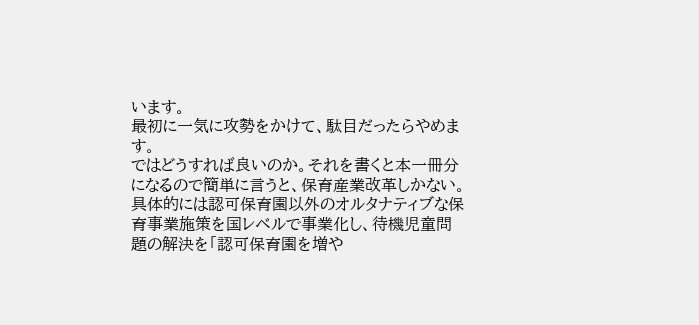います。
最初に一気に攻勢をかけて、駄目だったらやめます。
ではどうすれば良いのか。それを書くと本一冊分になるので簡単に言うと、保育産業改革しかない。具体的には認可保育園以外のオルタナティブな保育事業施策を国レベルで事業化し、待機児童問題の解決を「認可保育園を増や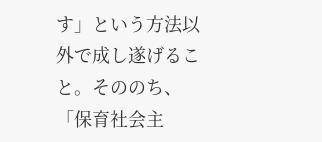す」という方法以外で成し遂げること。そののち、「保育社会主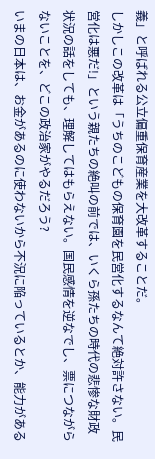義」と呼ばれる公立偏重保育産業を大改革することだ。
しかしこの改革は「うちのこどもの保育園を民営化するなんて絶対許さない。民営化は悪だ!」という親たちの絶叫の前では、いくら孫たちの時代の悲惨な財政状況の話をしても、理解してはもらえない。国民感情を逆なでし、票につながらないことを、どこの政治家がやるだろう?
いまの日本は、お金があるのに使わないから不況に陥っているとか、能力がある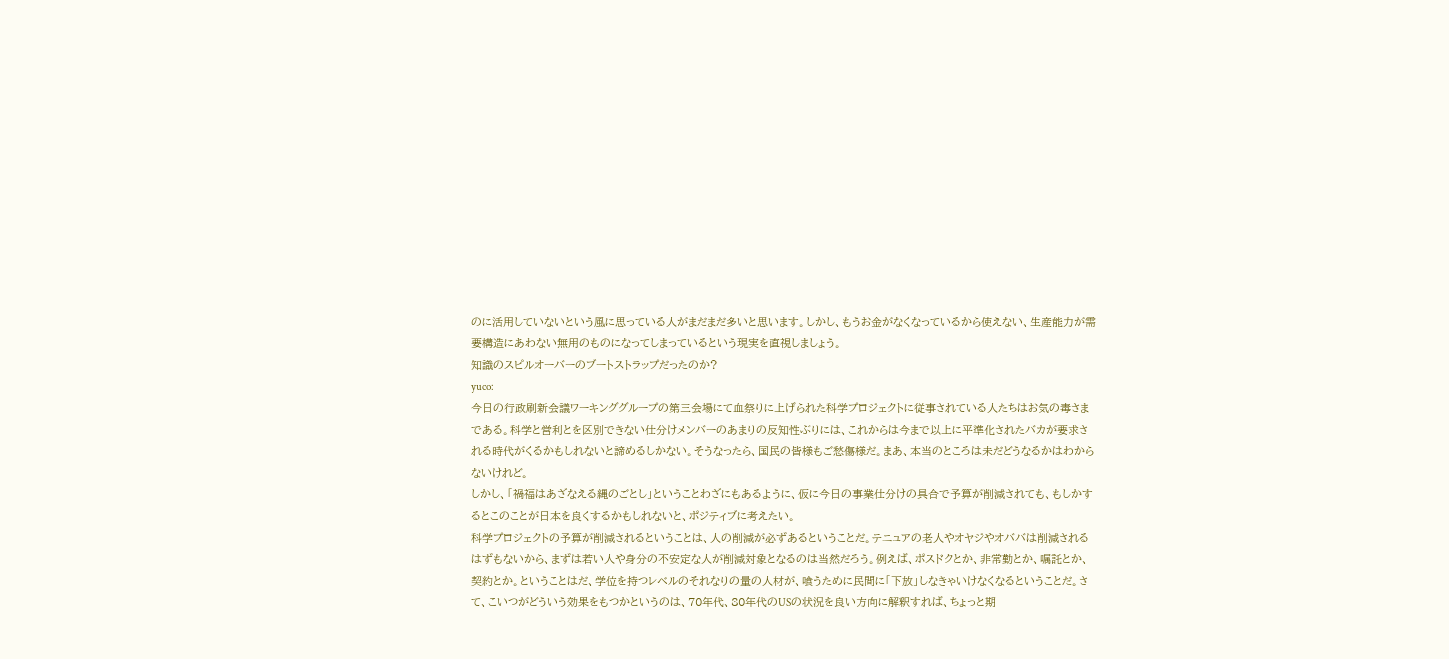のに活用していないという風に思っている人がまだまだ多いと思います。しかし、もうお金がなくなっているから使えない、生産能力が需要構造にあわない無用のものになってしまっているという現実を直視しましょう。
知識のスピルオーバーのブートストラップだったのか?
yuco:
今日の行政刷新会議ワーキンググループの第三会場にて血祭りに上げられた科学プロジェクトに従事されている人たちはお気の毒さまである。科学と営利とを区別できない仕分けメンバーのあまりの反知性ぶりには、これからは今まで以上に平準化されたバカが要求される時代がくるかもしれないと諦めるしかない。そうなったら、国民の皆様もご愁傷様だ。まあ、本当のところは未だどうなるかはわからないけれど。
しかし、「禍福はあざなえる縄のごとし」ということわざにもあるように、仮に今日の事業仕分けの具合で予算が削減されても、もしかするとこのことが日本を良くするかもしれないと、ポジティブに考えたい。
科学プロジェクトの予算が削減されるということは、人の削減が必ずあるということだ。テニュアの老人やオヤジやオババは削減されるはずもないから、まずは若い人や身分の不安定な人が削減対象となるのは当然だろう。例えば、ポスドクとか、非常勤とか、嘱託とか、契約とか。ということはだ、学位を持つレベルのそれなりの量の人材が、喰うために民間に「下放」しなきゃいけなくなるということだ。さて、こいつがどういう効果をもつかというのは、70年代、80年代のUSの状況を良い方向に解釈すれば、ちょっと期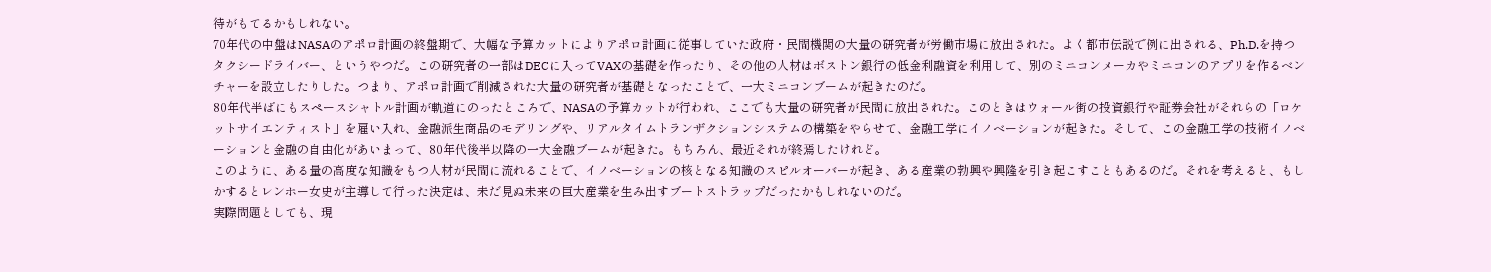待がもてるかもしれない。
70年代の中盤はNASAのアポロ計画の終盤期で、大幅な予算カットによりアポロ計画に従事していた政府・民間機関の大量の研究者が労働市場に放出された。よく都市伝説で例に出される、Ph.D.を持つタクシードライバー、というやつだ。この研究者の一部はDECに入ってVAXの基礎を作ったり、その他の人材はボストン銀行の低金利融資を利用して、別のミニコンメーカやミニコンのアプリを作るベンチャーを設立したりした。つまり、アポロ計画で削減された大量の研究者が基礎となったことで、一大ミニコンブームが起きたのだ。
80年代半ばにもスペースシャトル計画が軌道にのったところで、NASAの予算カットが行われ、ここでも大量の研究者が民間に放出された。このときはウォール街の投資銀行や証券会社がそれらの「ロケットサイエンティスト」を雇い入れ、金融派生商品のモデリングや、リアルタイムトランザクションシステムの構築をやらせて、金融工学にイノベーションが起きた。そして、この金融工学の技術イノベーションと金融の自由化があいまって、80年代後半以降の一大金融ブームが起きた。もちろん、最近それが終焉したけれど。
このように、ある量の高度な知識をもつ人材が民間に流れることで、イノベーションの核となる知識のスピルオーバーが起き、ある産業の勃興や興隆を引き起こすこともあるのだ。それを考えると、もしかするとレンホー女史が主導して行った決定は、未だ見ぬ未来の巨大産業を生み出すブートストラップだったかもしれないのだ。
実際問題としても、現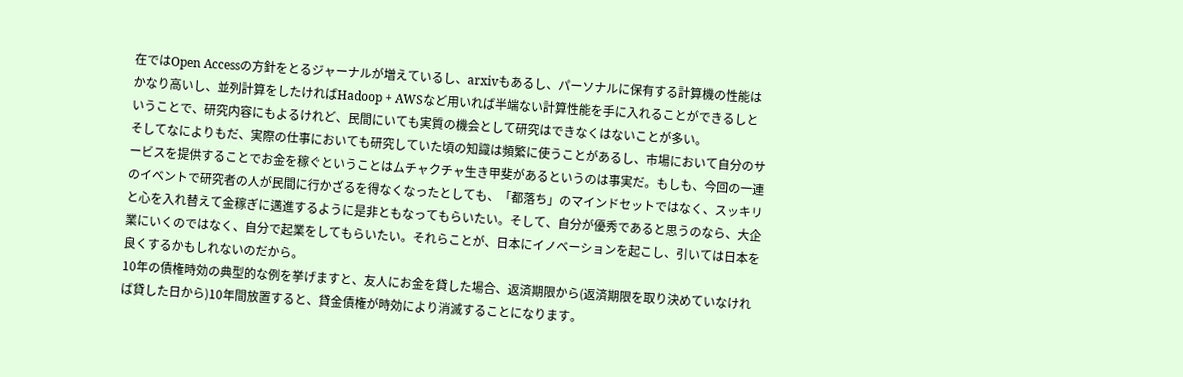在ではOpen Accessの方針をとるジャーナルが増えているし、arxivもあるし、パーソナルに保有する計算機の性能はかなり高いし、並列計算をしたければHadoop + AWSなど用いれば半端ない計算性能を手に入れることができるしということで、研究内容にもよるけれど、民間にいても実質の機会として研究はできなくはないことが多い。
そしてなによりもだ、実際の仕事においても研究していた頃の知識は頻繁に使うことがあるし、市場において自分のサービスを提供することでお金を稼ぐということはムチャクチャ生き甲斐があるというのは事実だ。もしも、今回の一連のイベントで研究者の人が民間に行かざるを得なくなったとしても、「都落ち」のマインドセットではなく、スッキリと心を入れ替えて金稼ぎに邁進するように是非ともなってもらいたい。そして、自分が優秀であると思うのなら、大企業にいくのではなく、自分で起業をしてもらいたい。それらことが、日本にイノベーションを起こし、引いては日本を良くするかもしれないのだから。
10年の債権時効の典型的な例を挙げますと、友人にお金を貸した場合、返済期限から(返済期限を取り決めていなければ貸した日から)10年間放置すると、貸金債権が時効により消滅することになります。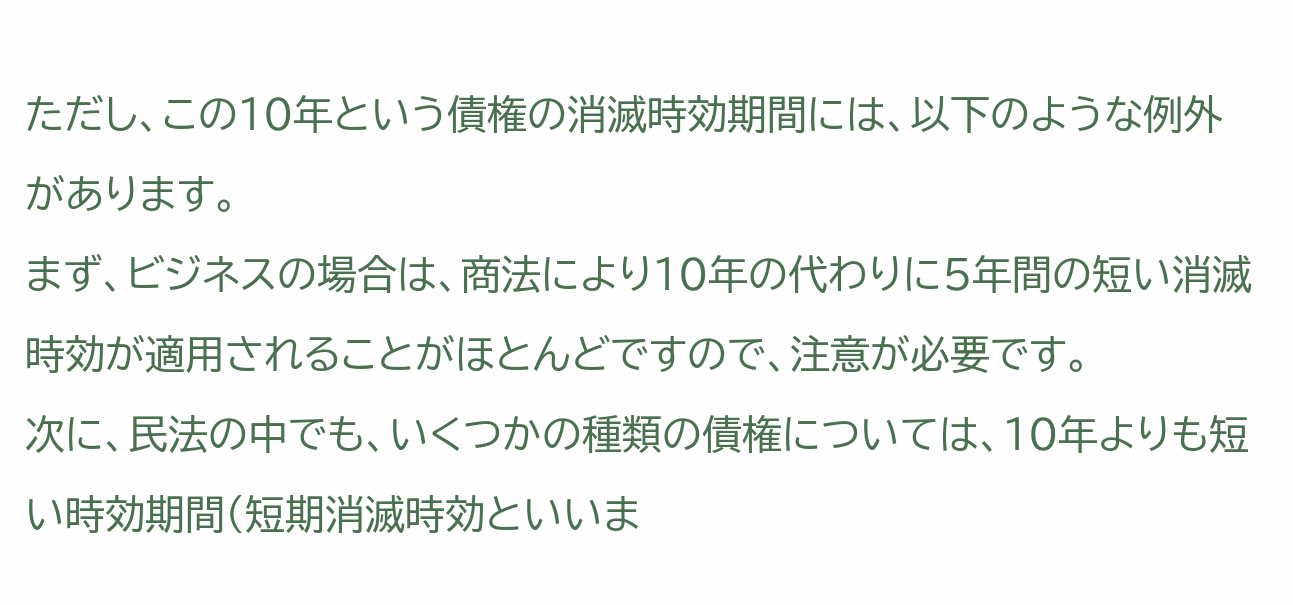ただし、この10年という債権の消滅時効期間には、以下のような例外があります。
まず、ビジネスの場合は、商法により10年の代わりに5年間の短い消滅時効が適用されることがほとんどですので、注意が必要です。
次に、民法の中でも、いくつかの種類の債権については、10年よりも短い時効期間(短期消滅時効といいま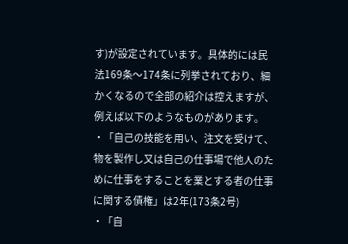す)が設定されています。具体的には民法169条〜174条に列挙されており、細かくなるので全部の紹介は控えますが、例えば以下のようなものがあります。
・「自己の技能を用い、注文を受けて、物を製作し又は自己の仕事場で他人のために仕事をすることを業とする者の仕事に関する債権」は2年(173条2号)
・「自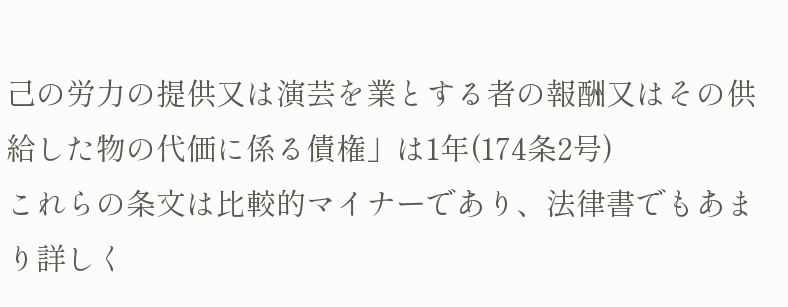己の労力の提供又は演芸を業とする者の報酬又はその供給した物の代価に係る債権」は1年(174条2号)
これらの条文は比較的マイナーであり、法律書でもあまり詳しく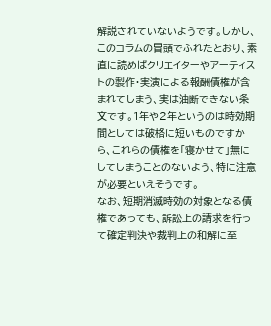解説されていないようです。しかし、このコラムの冒頭でふれたとおり、素直に読めばクリエイターやアーティストの製作・実演による報酬債権が含まれてしまう、実は油断できない条文です。1年や2年というのは時効期間としては破格に短いものですから、これらの債権を「寝かせて」無にしてしまうことのないよう、特に注意が必要といえそうです。
なお、短期消滅時効の対象となる債権であっても、訴訟上の請求を行って確定判決や裁判上の和解に至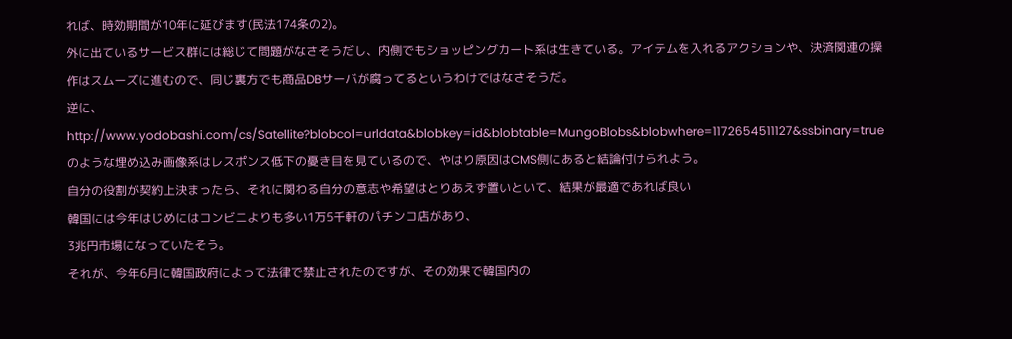れば、時効期間が10年に延びます(民法174条の2)。
外に出ているサービス群には総じて問題がなさそうだし、内側でもショッピングカート系は生きている。アイテムを入れるアクションや、決済関連の操作はスムーズに進むので、同じ裏方でも商品DBサーバが腐ってるというわけではなさそうだ。
逆に、http://www.yodobashi.com/cs/Satellite?blobcol=urldata&blobkey=id&blobtable=MungoBlobs&blobwhere=1172654511127&ssbinary=true のような埋め込み画像系はレスポンス低下の憂き目を見ているので、やはり原因はCMS側にあると結論付けられよう。
自分の役割が契約上決まったら、それに関わる自分の意志や希望はとりあえず置いといて、結果が最適であれば良い
韓国には今年はじめにはコンビニよりも多い1万5千軒のパチンコ店があり、
3兆円市場になっていたそう。
それが、今年6月に韓国政府によって法律で禁止されたのですが、その効果で韓国内の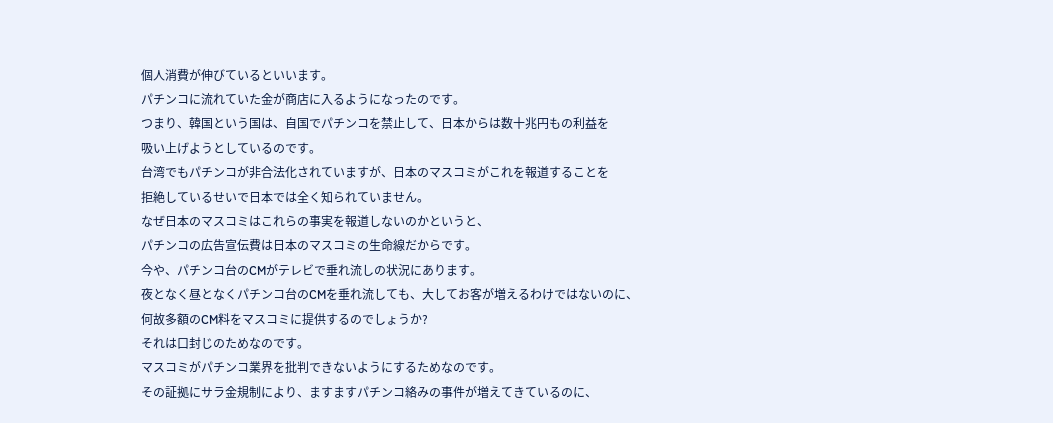個人消費が伸びているといいます。
パチンコに流れていた金が商店に入るようになったのです。
つまり、韓国という国は、自国でパチンコを禁止して、日本からは数十兆円もの利益を
吸い上げようとしているのです。
台湾でもパチンコが非合法化されていますが、日本のマスコミがこれを報道することを
拒絶しているせいで日本では全く知られていません。
なぜ日本のマスコミはこれらの事実を報道しないのかというと、
パチンコの広告宣伝費は日本のマスコミの生命線だからです。
今や、パチンコ台のCMがテレビで垂れ流しの状況にあります。
夜となく昼となくパチンコ台のCMを垂れ流しても、大してお客が増えるわけではないのに、
何故多額のCM料をマスコミに提供するのでしょうか?
それは口封じのためなのです。
マスコミがパチンコ業界を批判できないようにするためなのです。
その証拠にサラ金規制により、ますますパチンコ絡みの事件が増えてきているのに、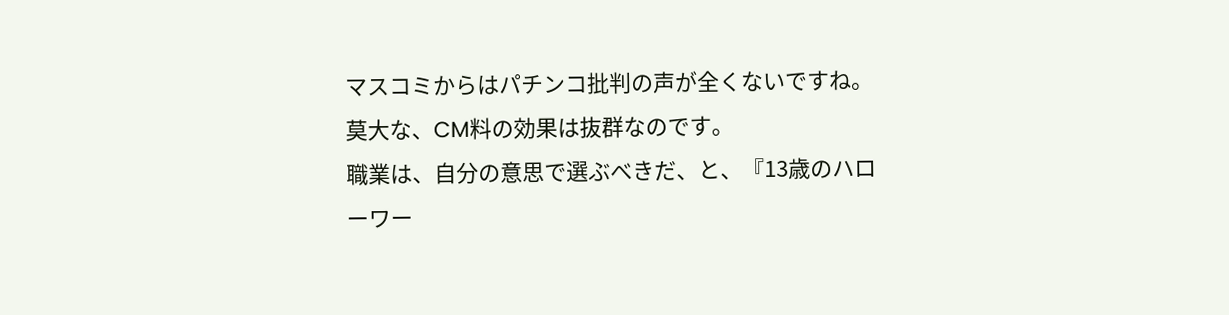マスコミからはパチンコ批判の声が全くないですね。
莫大な、CM料の効果は抜群なのです。
職業は、自分の意思で選ぶべきだ、と、『13歳のハローワー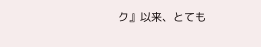ク』以来、とても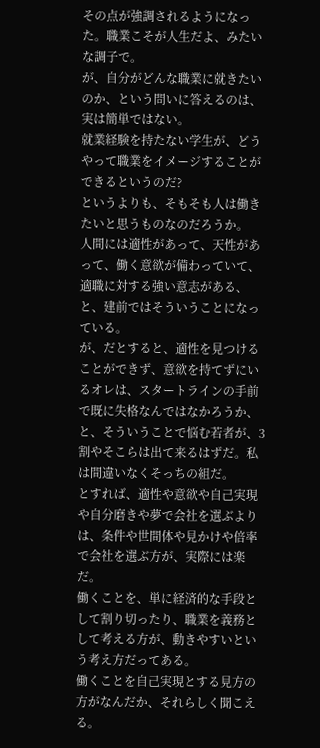その点が強調されるようになった。職業こそが人生だよ、みたいな調子で。
が、自分がどんな職業に就きたいのか、という問いに答えるのは、実は簡単ではない。
就業経験を持たない学生が、どうやって職業をイメージすることができるというのだ?
というよりも、そもそも人は働きたいと思うものなのだろうか。
人間には適性があって、天性があって、働く意欲が備わっていて、適職に対する強い意志がある、と、建前ではそういうことになっている。
が、だとすると、適性を見つけることができず、意欲を持てずにいるオレは、スタートラインの手前で既に失格なんではなかろうか、と、そういうことで悩む若者が、3割やそこらは出て来るはずだ。私は間違いなくそっちの組だ。
とすれば、適性や意欲や自己実現や自分磨きや夢で会社を選ぶよりは、条件や世間体や見かけや倍率で会社を選ぶ方が、実際には楽だ。
働くことを、単に経済的な手段として割り切ったり、職業を義務として考える方が、動きやすいという考え方だってある。
働くことを自己実現とする見方の方がなんだか、それらしく聞こえる。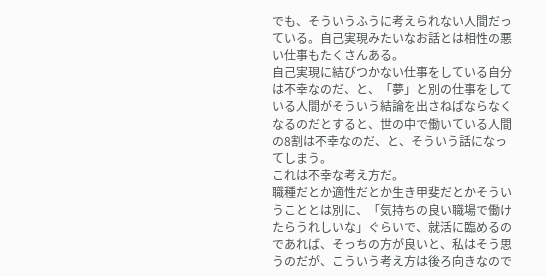でも、そういうふうに考えられない人間だっている。自己実現みたいなお話とは相性の悪い仕事もたくさんある。
自己実現に結びつかない仕事をしている自分は不幸なのだ、と、「夢」と別の仕事をしている人間がそういう結論を出さねばならなくなるのだとすると、世の中で働いている人間の8割は不幸なのだ、と、そういう話になってしまう。
これは不幸な考え方だ。
職種だとか適性だとか生き甲斐だとかそういうこととは別に、「気持ちの良い職場で働けたらうれしいな」ぐらいで、就活に臨めるのであれば、そっちの方が良いと、私はそう思うのだが、こういう考え方は後ろ向きなので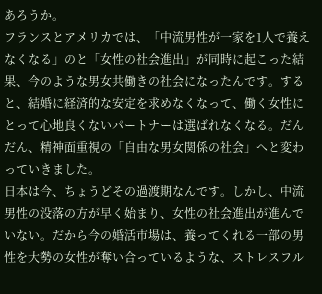あろうか。
フランスとアメリカでは、「中流男性が一家を1人で養えなくなる」のと「女性の社会進出」が同時に起こった結果、今のような男女共働きの社会になったんです。すると、結婚に経済的な安定を求めなくなって、働く女性にとって心地良くないパートナーは選ばれなくなる。だんだん、精神面重視の「自由な男女関係の社会」へと変わっていきました。
日本は今、ちょうどその過渡期なんです。しかし、中流男性の没落の方が早く始まり、女性の社会進出が進んでいない。だから今の婚活市場は、養ってくれる一部の男性を大勢の女性が奪い合っているような、ストレスフル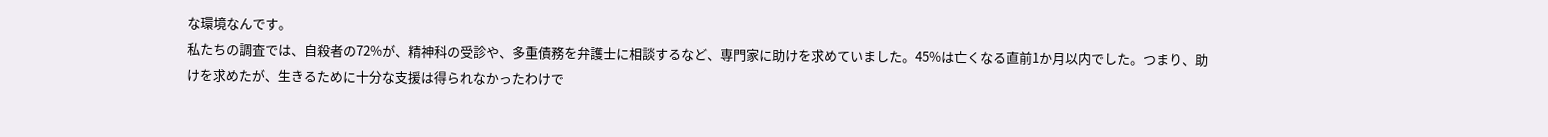な環境なんです。
私たちの調査では、自殺者の72%が、精神科の受診や、多重債務を弁護士に相談するなど、専門家に助けを求めていました。45%は亡くなる直前1か月以内でした。つまり、助けを求めたが、生きるために十分な支援は得られなかったわけで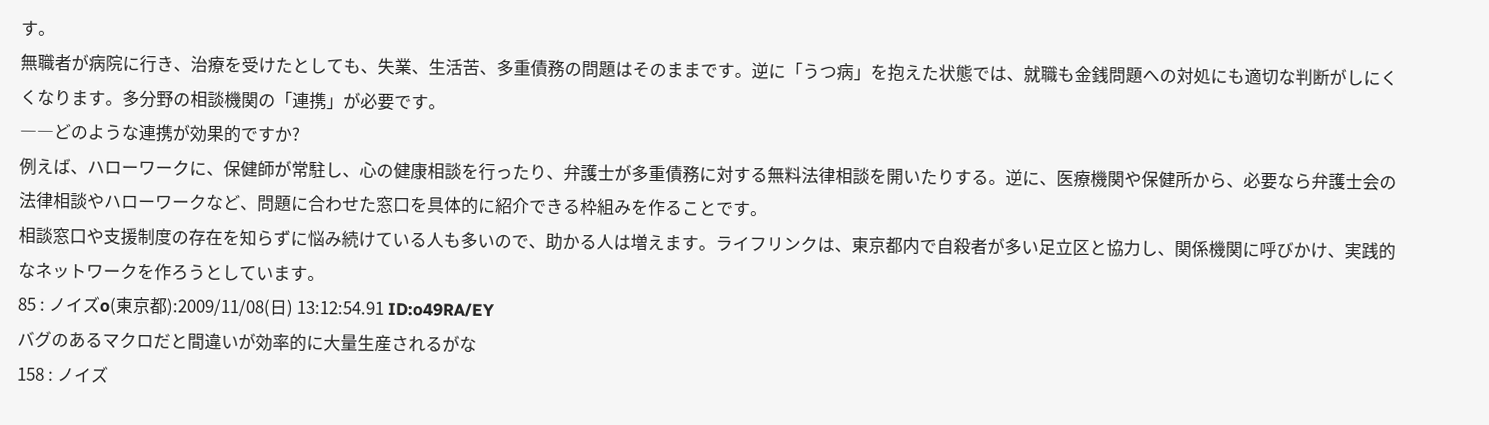す。
無職者が病院に行き、治療を受けたとしても、失業、生活苦、多重債務の問題はそのままです。逆に「うつ病」を抱えた状態では、就職も金銭問題への対処にも適切な判断がしにくくなります。多分野の相談機関の「連携」が必要です。
――どのような連携が効果的ですか?
例えば、ハローワークに、保健師が常駐し、心の健康相談を行ったり、弁護士が多重債務に対する無料法律相談を開いたりする。逆に、医療機関や保健所から、必要なら弁護士会の法律相談やハローワークなど、問題に合わせた窓口を具体的に紹介できる枠組みを作ることです。
相談窓口や支援制度の存在を知らずに悩み続けている人も多いので、助かる人は増えます。ライフリンクは、東京都内で自殺者が多い足立区と協力し、関係機関に呼びかけ、実践的なネットワークを作ろうとしています。
85 : ノイズo(東京都):2009/11/08(日) 13:12:54.91 ID:o49RA/EY
バグのあるマクロだと間違いが効率的に大量生産されるがな
158 : ノイズ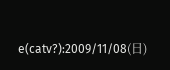e(catv?):2009/11/08(日)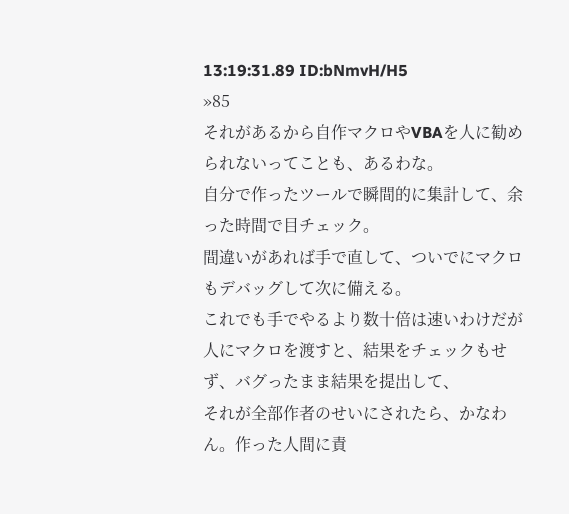13:19:31.89 ID:bNmvH/H5
»85
それがあるから自作マクロやVBAを人に勧められないってことも、あるわな。
自分で作ったツールで瞬間的に集計して、余った時間で目チェック。
間違いがあれば手で直して、ついでにマクロもデバッグして次に備える。
これでも手でやるより数十倍は速いわけだが
人にマクロを渡すと、結果をチェックもせず、バグったまま結果を提出して、
それが全部作者のせいにされたら、かなわん。作った人間に責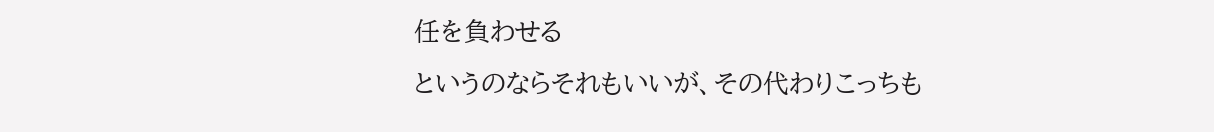任を負わせる
というのならそれもいいが、その代わりこっちも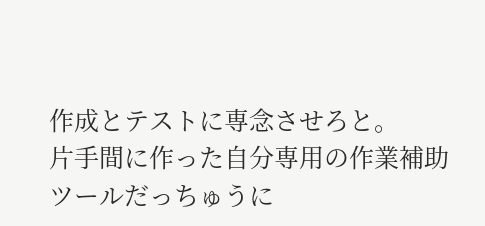作成とテストに専念させろと。
片手間に作った自分専用の作業補助ツールだっちゅうに